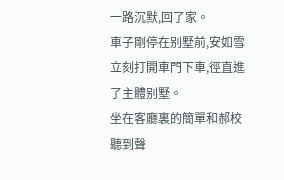一路沉默,回了家。
車子剛停在别墅前,安如雪立刻打開車門下車,徑直進了主體别墅。
坐在客廳裏的簡單和郝校聽到聲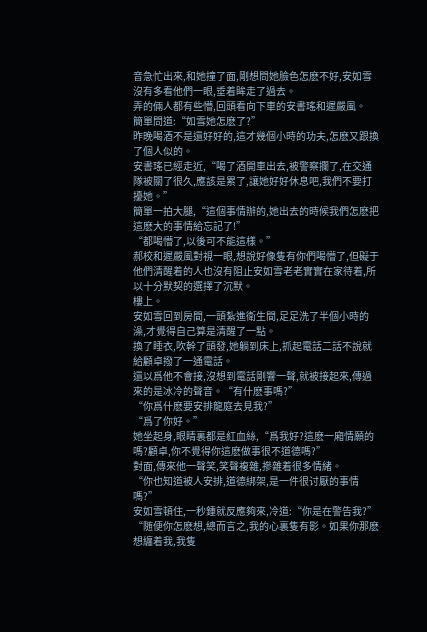音急忙出來,和她撞了面,剛想問她臉色怎麽不好,安如雪沒有多看他們一眼,垂着眸走了過去。
弄的倆人都有些懵,回頭看向下車的安書瑤和遲嚴風。
簡單問道:“如雪她怎麽了?”
昨晚喝酒不是還好好的,這才幾個小時的功夫,怎麽又跟換了個人似的。
安書瑤已經走近,“喝了酒開車出去,被警察攔了,在交通隊被關了很久,應該是累了,讓她好好休息吧,我們不要打擾她。”
簡單一拍大腿,“這個事情辦的,她出去的時候我們怎麽把這麽大的事情給忘記了!”
“都喝懵了,以後可不能這樣。”
郝校和遲嚴風對視一眼,想說好像隻有你們喝懵了,但礙于他們清醒着的人也沒有阻止安如雪老老實實在家待着,所以十分默契的選擇了沉默。
樓上。
安如雪回到房間,一頭紮進衛生間,足足洗了半個小時的澡,才覺得自己算是清醒了一點。
換了睡衣,吹幹了頭發,她躺到床上,抓起電話二話不說就給顧卓撥了一通電話。
還以爲他不會接,沒想到電話剛響一聲,就被接起來,傳過來的是冰冷的聲音。“有什麽事嗎?”
“你爲什麽要安排龍庭去見我?”
“爲了你好。”
她坐起身,眼睛裏都是紅血絲,“爲我好?這麽一廂情願的嗎?顧卓,你不覺得你這麽做事很不道德嗎?”
對面,傳來他一聲笑,笑聲複雜,摻雜着很多情緒。
“你也知道被人安排,道德綁架,是一件很讨厭的事情嗎?”
安如雪頓住,一秒鍾就反應夠來,冷道:“你是在警告我?”
“随便你怎麽想,總而言之,我的心裏隻有影。如果你那麽想纏着我,我隻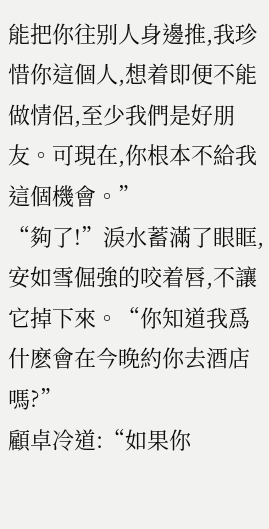能把你往别人身邊推,我珍惜你這個人,想着即便不能做情侶,至少我們是好朋友。可現在,你根本不給我這個機會。”
“夠了!”淚水蓄滿了眼眶,安如雪倔強的咬着唇,不讓它掉下來。“你知道我爲什麽會在今晚約你去酒店嗎?”
顧卓冷道:“如果你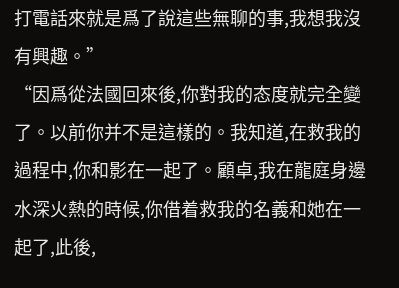打電話來就是爲了說這些無聊的事,我想我沒有興趣。”
“因爲從法國回來後,你對我的态度就完全變了。以前你并不是這樣的。我知道,在救我的過程中,你和影在一起了。顧卓,我在龍庭身邊水深火熱的時候,你借着救我的名義和她在一起了,此後,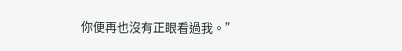你便再也沒有正眼看過我。”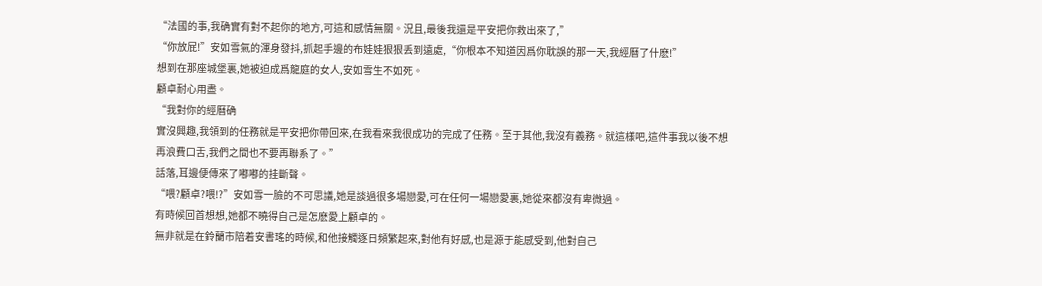“法國的事,我确實有對不起你的地方,可這和感情無關。況且,最後我還是平安把你救出來了,”
“你放屁!”安如雪氣的渾身發抖,抓起手邊的布娃娃狠狠丢到遠處,“你根本不知道因爲你耽誤的那一天,我經曆了什麽!”
想到在那座城堡裏,她被迫成爲龍庭的女人,安如雪生不如死。
顧卓耐心用盡。
“我對你的經曆确
實沒興趣,我領到的任務就是平安把你帶回來,在我看來我很成功的完成了任務。至于其他,我沒有義務。就這樣吧,這件事我以後不想再浪費口舌,我們之間也不要再聯系了。”
話落,耳邊便傳來了嘟嘟的挂斷聲。
“喂?顧卓?喂!?”安如雪一臉的不可思議,她是談過很多場戀愛,可在任何一場戀愛裏,她從來都沒有卑微過。
有時候回首想想,她都不曉得自己是怎麽愛上顧卓的。
無非就是在鈴蘭市陪着安書瑤的時候,和他接觸逐日頻繁起來,對他有好感,也是源于能感受到,他對自己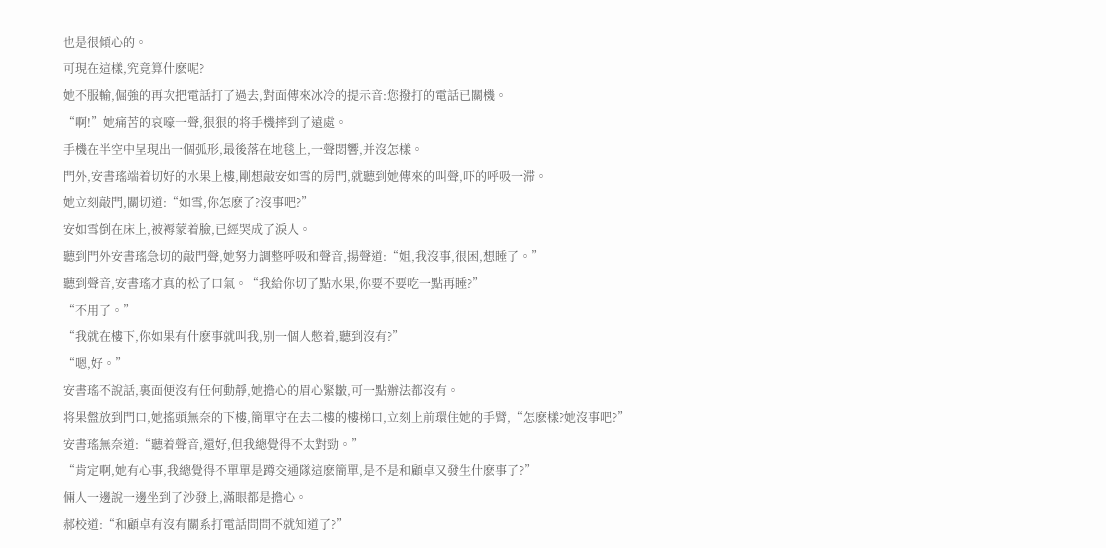也是很傾心的。
可現在這樣,究竟算什麽呢?
她不服輸,倔強的再次把電話打了過去,對面傳來冰冷的提示音:您撥打的電話已關機。
“啊!”她痛苦的哀嚎一聲,狠狠的将手機摔到了遠處。
手機在半空中呈現出一個弧形,最後落在地毯上,一聲悶響,并沒怎樣。
門外,安書瑤端着切好的水果上樓,剛想敲安如雪的房門,就聽到她傳來的叫聲,吓的呼吸一滞。
她立刻敲門,關切道:“如雪,你怎麽了?沒事吧?”
安如雪倒在床上,被褥蒙着臉,已經哭成了淚人。
聽到門外安書瑤急切的敲門聲,她努力調整呼吸和聲音,揚聲道:“姐,我沒事,很困,想睡了。”
聽到聲音,安書瑤才真的松了口氣。“我給你切了點水果,你要不要吃一點再睡?”
“不用了。”
“我就在樓下,你如果有什麽事就叫我,别一個人憋着,聽到沒有?”
“嗯,好。”
安書瑤不說話,裏面便沒有任何動靜,她擔心的眉心緊皺,可一點辦法都沒有。
将果盤放到門口,她搖頭無奈的下樓,簡單守在去二樓的樓梯口,立刻上前環住她的手臂,“怎麽樣?她沒事吧?”
安書瑤無奈道:“聽着聲音,還好,但我總覺得不太對勁。”
“肯定啊,她有心事,我總覺得不單單是蹲交通隊這麽簡單,是不是和顧卓又發生什麽事了?”
倆人一邊說一邊坐到了沙發上,滿眼都是擔心。
郝校道:“和顧卓有沒有關系打電話問問不就知道了?”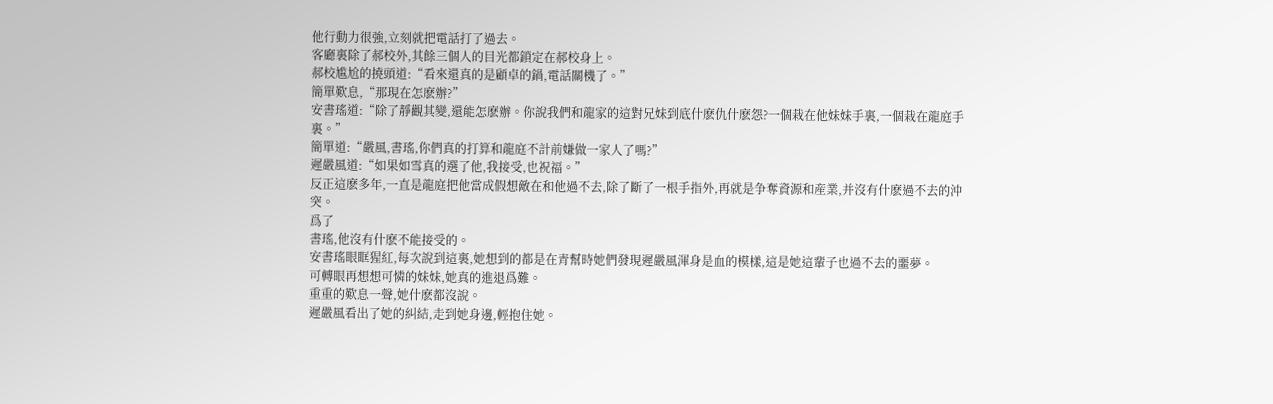他行動力很強,立刻就把電話打了過去。
客廳裏除了郝校外,其餘三個人的目光都鎖定在郝校身上。
郝校尴尬的撓頭道:“看來還真的是顧卓的鍋,電話關機了。”
簡單歎息,“那現在怎麽辦?”
安書瑤道:“除了靜觀其變,還能怎麽辦。你說我們和龍家的這對兄妹到底什麽仇什麽怨?一個栽在他妹妹手裏,一個栽在龍庭手裏。”
簡單道:“嚴風,書瑤,你們真的打算和龍庭不計前嫌做一家人了嗎?”
遲嚴風道:“如果如雪真的選了他,我接受,也祝福。”
反正這麽多年,一直是龍庭把他當成假想敵在和他過不去,除了斷了一根手指外,再就是争奪資源和産業,并沒有什麽過不去的沖突。
爲了
書瑤,他沒有什麽不能接受的。
安書瑤眼眶猩紅,每次說到這裏,她想到的都是在青幫時她們發現遲嚴風渾身是血的模樣,這是她這輩子也過不去的噩夢。
可轉眼再想想可憐的妹妹,她真的進退爲難。
重重的歎息一聲,她什麽都沒說。
遲嚴風看出了她的糾結,走到她身邊,輕抱住她。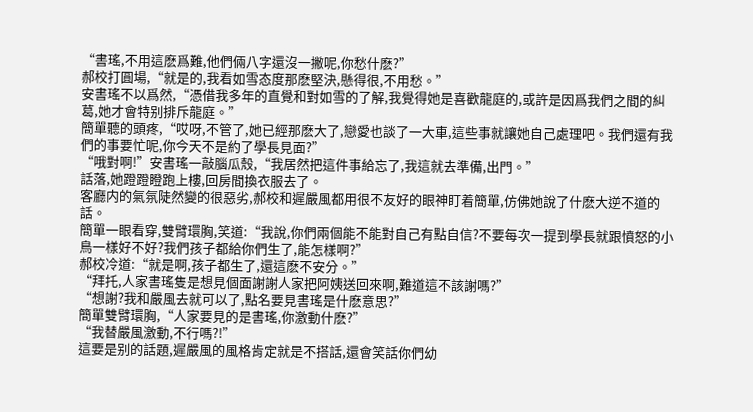“書瑤,不用這麽爲難,他們倆八字還沒一撇呢,你愁什麽?”
郝校打圓場,“就是的,我看如雪态度那麽堅決,懸得很,不用愁。”
安書瑤不以爲然,“憑借我多年的直覺和對如雪的了解,我覺得她是喜歡龍庭的,或許是因爲我們之間的糾葛,她才會特别排斥龍庭。”
簡單聽的頭疼,“哎呀,不管了,她已經那麽大了,戀愛也談了一大車,這些事就讓她自己處理吧。我們還有我們的事要忙呢,你今天不是約了學長見面?”
“哦對啊!”安書瑤一敲腦瓜殼,“我居然把這件事給忘了,我這就去準備,出門。”
話落,她蹬蹬瞪跑上樓,回房間換衣服去了。
客廳内的氣氛陡然變的很惡劣,郝校和遲嚴風都用很不友好的眼神盯着簡單,仿佛她說了什麽大逆不道的話。
簡單一眼看穿,雙臂環胸,笑道:“我說,你們兩個能不能對自己有點自信?不要每次一提到學長就跟憤怒的小鳥一樣好不好?我們孩子都給你們生了,能怎樣啊?”
郝校冷道:“就是啊,孩子都生了,還這麽不安分。”
“拜托,人家書瑤隻是想見個面謝謝人家把阿姨送回來啊,難道這不該謝嗎?”
“想謝?我和嚴風去就可以了,點名要見書瑤是什麽意思?”
簡單雙臂環胸,“人家要見的是書瑤,你激動什麽?”
“我替嚴風激動,不行嗎?!”
這要是别的話題,遲嚴風的風格肯定就是不搭話,還會笑話你們幼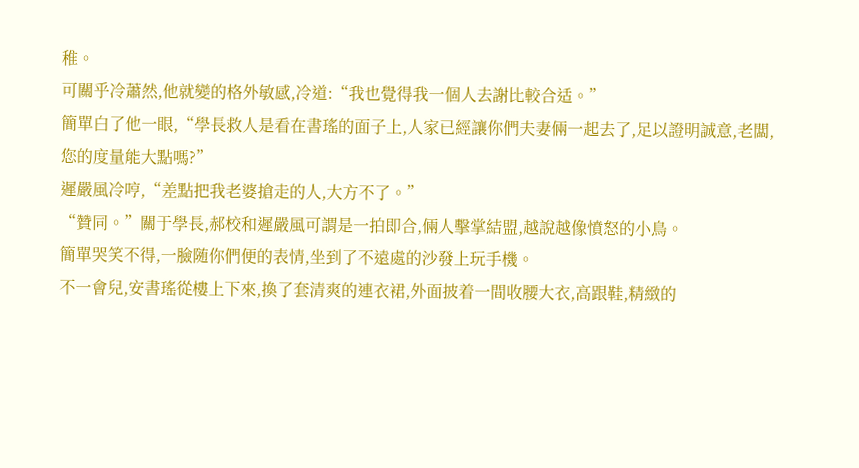稚。
可關乎冷蕭然,他就變的格外敏感,冷道:“我也覺得我一個人去謝比較合适。”
簡單白了他一眼,“學長救人是看在書瑤的面子上,人家已經讓你們夫妻倆一起去了,足以證明誠意,老闆,您的度量能大點嗎?”
遲嚴風冷哼,“差點把我老婆搶走的人,大方不了。”
“贊同。”關于學長,郝校和遲嚴風可謂是一拍即合,倆人擊掌結盟,越說越像憤怒的小鳥。
簡單哭笑不得,一臉随你們便的表情,坐到了不遠處的沙發上玩手機。
不一會兒,安書瑤從樓上下來,換了套清爽的連衣裙,外面披着一間收腰大衣,高跟鞋,精緻的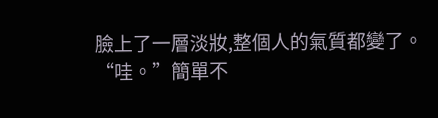臉上了一層淡妝,整個人的氣質都變了。
“哇。”簡單不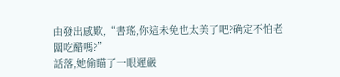由發出感歎,“書瑤,你這未免也太美了吧?确定不怕老闆吃醋嗎?”
話落,她偷瞄了一眼遲嚴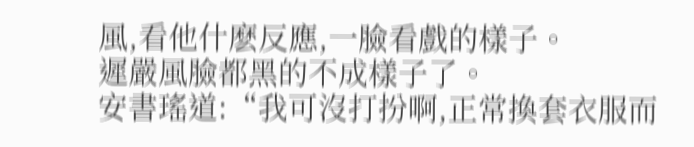風,看他什麽反應,一臉看戲的樣子。
遲嚴風臉都黑的不成樣子了。
安書瑤道:“我可沒打扮啊,正常換套衣服而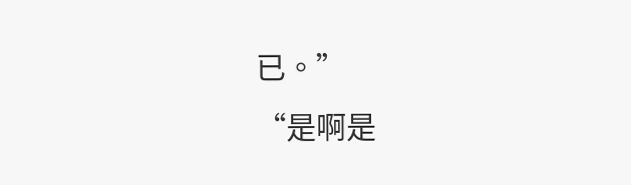已。”
“是啊是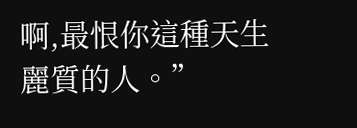啊,最恨你這種天生麗質的人。”